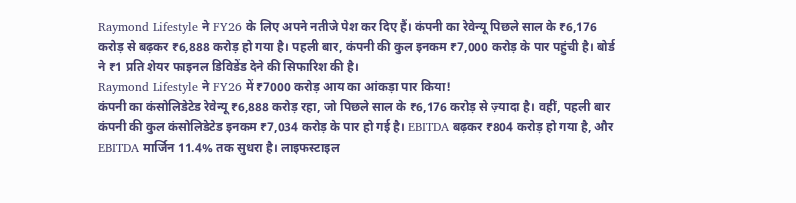Raymond Lifestyle ने FY26 के लिए अपने नतीजे पेश कर दिए हैं। कंपनी का रेवेन्यू पिछले साल के ₹6,176 करोड़ से बढ़कर ₹6,888 करोड़ हो गया है। पहली बार, कंपनी की कुल इनकम ₹7,000 करोड़ के पार पहुंची है। बोर्ड ने ₹1 प्रति शेयर फाइनल डिविडेंड देने की सिफारिश की है।
Raymond Lifestyle ने FY26 में ₹7000 करोड़ आय का आंकड़ा पार किया!
कंपनी का कंसोलिडेटेड रेवेन्यू ₹6,888 करोड़ रहा, जो पिछले साल के ₹6,176 करोड़ से ज़्यादा है। वहीं, पहली बार कंपनी की कुल कंसोलिडेटेड इनकम ₹7,034 करोड़ के पार हो गई है। EBITDA बढ़कर ₹804 करोड़ हो गया है, और EBITDA मार्जिन 11.4% तक सुधरा है। लाइफस्टाइल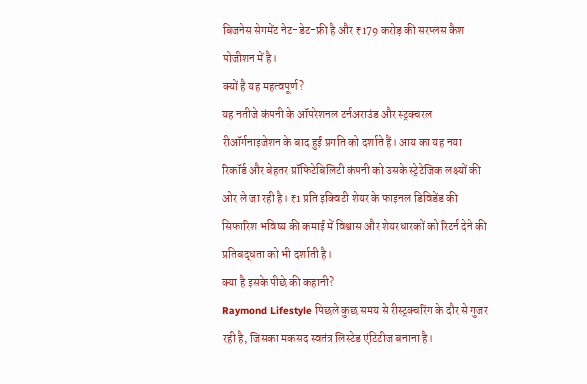बिजनेस सेगमेंट नेट-डेट-फ्री है और ₹179 करोड़ की सरप्लस कैश पोजीशन में है।
क्यों है यह महत्वपूर्ण?
यह नतीजे कंपनी के ऑपरेशनल टर्नअराउंड और स्ट्रक्चरल रीऑर्गनाइजेशन के बाद हुई प्रगति को दर्शाते हैं। आय का यह नया रिकॉर्ड और बेहतर प्रॉफिटेबिलिटी कंपनी को उसके स्ट्रेटेजिक लक्ष्यों की ओर ले जा रही है। ₹1 प्रति इक्विटी शेयर के फाइनल डिविडेंड की सिफारिश भविष्य की कमाई में विश्वास और शेयरधारकों को रिटर्न देने की प्रतिबद्धता को भी दर्शाती है।
क्या है इसके पीछे की कहानी?
Raymond Lifestyle पिछले कुछ समय से रीस्ट्रक्चरिंग के दौर से गुजर रही है, जिसका मकसद स्वतंत्र लिस्टेड एंटिटीज बनाना है।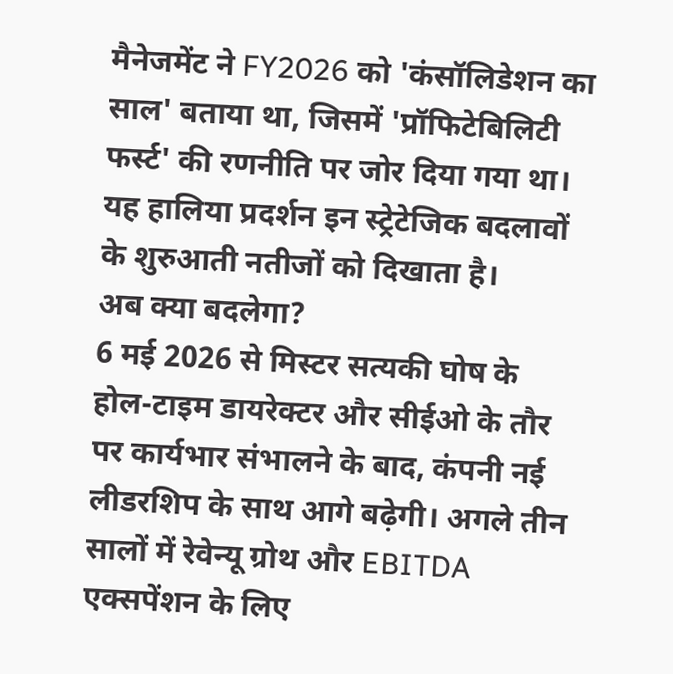मैनेजमेंट ने FY2026 को 'कंसॉलिडेशन का साल' बताया था, जिसमें 'प्रॉफिटेबिलिटी फर्स्ट' की रणनीति पर जोर दिया गया था। यह हालिया प्रदर्शन इन स्ट्रेटेजिक बदलावों के शुरुआती नतीजों को दिखाता है।
अब क्या बदलेगा?
6 मई 2026 से मिस्टर सत्यकी घोष के होल-टाइम डायरेक्टर और सीईओ के तौर पर कार्यभार संभालने के बाद, कंपनी नई लीडरशिप के साथ आगे बढ़ेगी। अगले तीन सालों में रेवेन्यू ग्रोथ और EBITDA एक्सपेंशन के लिए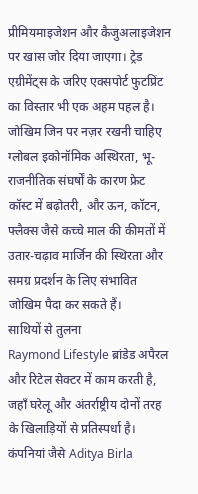प्रीमियमाइजेशन और कैजुअलाइजेशन पर खास जोर दिया जाएगा। ट्रेड एग्रीमेंट्स के जरिए एक्सपोर्ट फुटप्रिंट का विस्तार भी एक अहम पहल है।
जोखिम जिन पर नज़र रखनी चाहिए
ग्लोबल इकोनॉमिक अस्थिरता, भू-राजनीतिक संघर्षों के कारण फ्रेट कॉस्ट में बढ़ोतरी, और ऊन, कॉटन, फ्लैक्स जैसे कच्चे माल की कीमतों में उतार-चढ़ाव मार्जिन की स्थिरता और समग्र प्रदर्शन के लिए संभावित जोखिम पैदा कर सकते हैं।
साथियों से तुलना
Raymond Lifestyle ब्रांडेड अपैरल और रिटेल सेक्टर में काम करती है, जहाँ घरेलू और अंतर्राष्ट्रीय दोनों तरह के खिलाड़ियों से प्रतिस्पर्धा है। कंपनियां जैसे Aditya Birla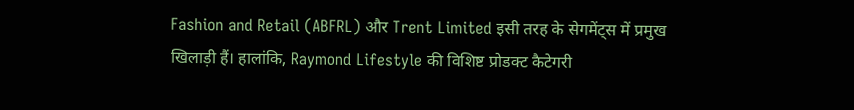Fashion and Retail (ABFRL) और Trent Limited इसी तरह के सेगमेंट्स में प्रमुख खिलाड़ी हैं। हालांकि, Raymond Lifestyle की विशिष्ट प्रोडक्ट कैटेगरी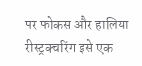पर फोकस और हालिया रीस्ट्रक्चरिंग इसे एक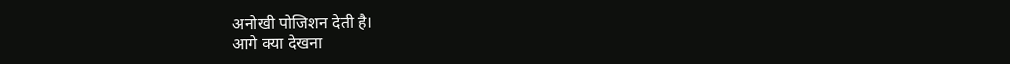अनोखी पोजिशन देती है।
आगे क्या देखना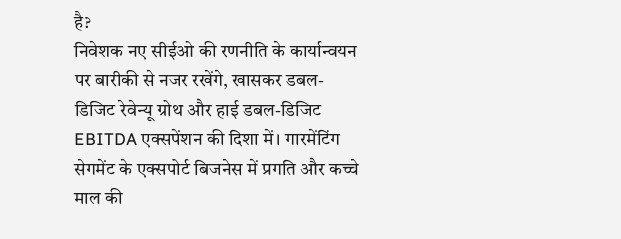है?
निवेशक नए सीईओ की रणनीति के कार्यान्वयन पर बारीकी से नजर रखेंगे, खासकर डबल-डिजिट रेवेन्यू ग्रोथ और हाई डबल-डिजिट EBITDA एक्सपेंशन की दिशा में। गारमेंटिंग सेगमेंट के एक्सपोर्ट बिजनेस में प्रगति और कच्चे माल की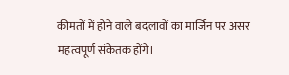कीमतों में होने वाले बदलावों का मार्जिन पर असर महत्वपूर्ण संकेतक होंगे।